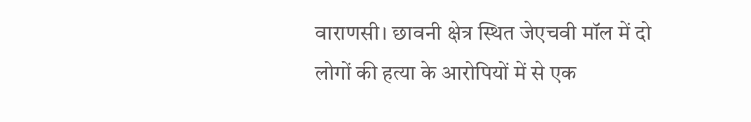वाराणसी। छावनी क्षेत्र स्थित जेएचवी मॉल में दो लोगों की हत्या के आरोपियों में से एक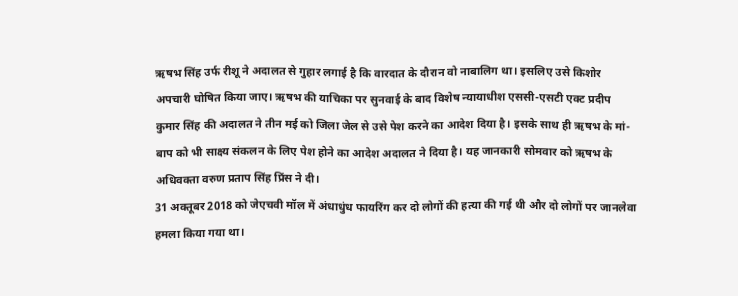ऋषभ सिंह उर्फ रीशू ने अदालत से गुहार लगाई है कि वारदात के दौरान वो नाबालिग था। इसलिए उसे किशोर अपचारी घोषित किया जाए। ऋषभ की याचिका पर सुनवाई के बाद विशेष न्यायाधीश एससी-एसटी एक्ट प्रदीप कुमार सिंह की अदालत ने तीन मई को जिला जेल से उसे पेश करने का आदेश दिया है। इसके साथ ही ऋषभ के मां-बाप को भी साक्ष्य संकलन के लिए पेश होने का आदेश अदालत ने दिया है। यह जानकारी सोमवार को ऋषभ के अधिवक्ता वरुण प्रताप सिंह प्रिंस ने दी।
31 अक्तूबर 2018 को जेएचवी मॉल में अंधाधुंध फायरिंग कर दो लोगों की हत्या की गई थी और दो लोगों पर जानलेवा हमला किया गया था।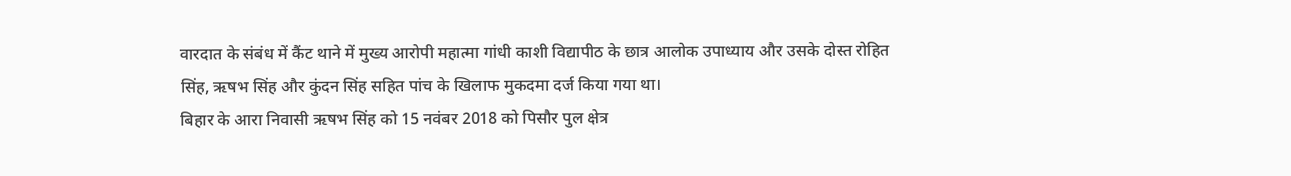वारदात के संबंध में कैंट थाने में मुख्य आरोपी महात्मा गांधी काशी विद्यापीठ के छात्र आलोक उपाध्याय और उसके दोस्त रोहित सिंह, ऋषभ सिंह और कुंदन सिंह सहित पांच के खिलाफ मुकदमा दर्ज किया गया था।
बिहार के आरा निवासी ऋषभ सिंह को 15 नवंबर 2018 को पिसौर पुल क्षेत्र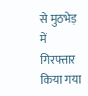से मुठभेड़ में गिरफ्तार किया गया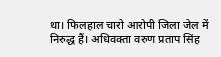था। फिलहाल चारो आरोपी जिला जेल में निरुद्ध हैं। अधिवक्ता वरुण प्रताप सिंह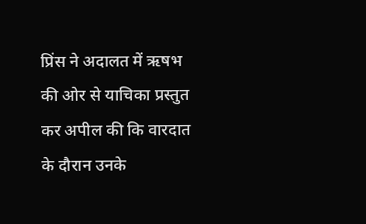प्रिंस ने अदालत में ऋषभ की ओर से याचिका प्रस्तुत कर अपील की कि वारदात के दौरान उनके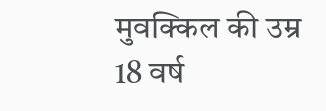मुवक्किल की उम्र 18 वर्ष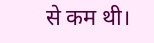से कम थी।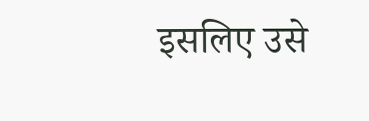इसलिए उसे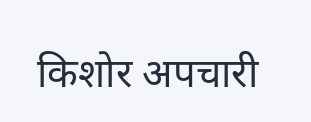किशोर अपचारी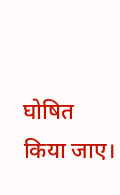घोषित किया जाए।